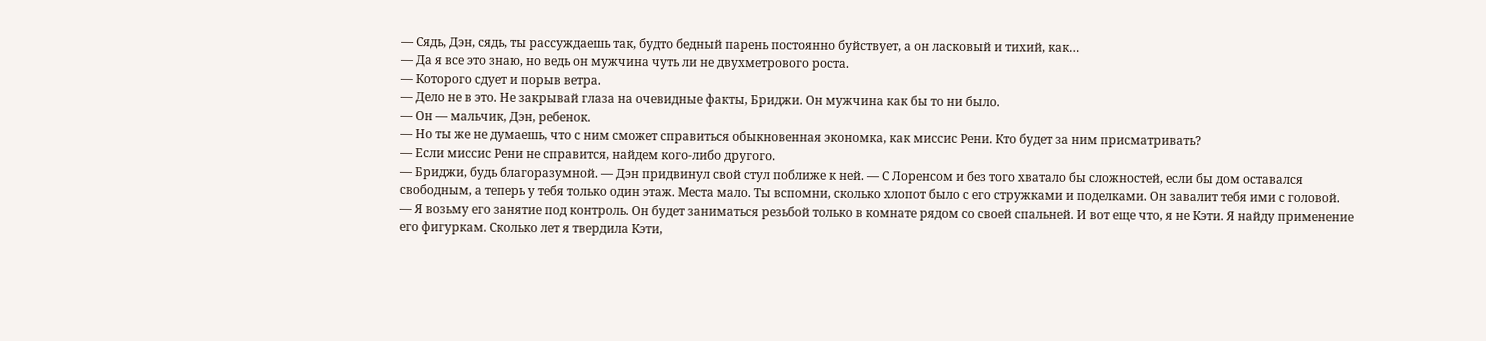— Сядь, Дэн, сядь, ты рассуждаешь так, будто бедный парень постоянно буйствует, а он ласковый и тихий, как…
— Да я все это знаю, но ведь он мужчина чуть ли не двухметрового роста.
— Которого сдует и порыв ветра.
— Дело не в это. Не закрывай глаза на очевидные факты, Бриджи. Он мужчина как бы то ни было.
— Он — мальчик, Дэн, ребенок.
— Но ты же не думаешь, что с ним сможет справиться обыкновенная экономка, как миссис Рени. Кто будет за ним присматривать?
— Если миссис Рени не справится, найдем кого-либо другого.
— Бриджи, будь благоразумной. — Дэн придвинул свой стул поближе к ней. — С Лоренсом и без того хватало бы сложностей, если бы дом оставался свободным, а теперь у тебя только один этаж. Места мало. Ты вспомни, сколько хлопот было с его стружками и поделками. Он завалит тебя ими с головой.
— Я возьму его занятие под контроль. Он будет заниматься резьбой только в комнате рядом со своей спальней. И вот еще что, я не Кэти. Я найду применение его фигуркам. Сколько лет я твердила Кэти,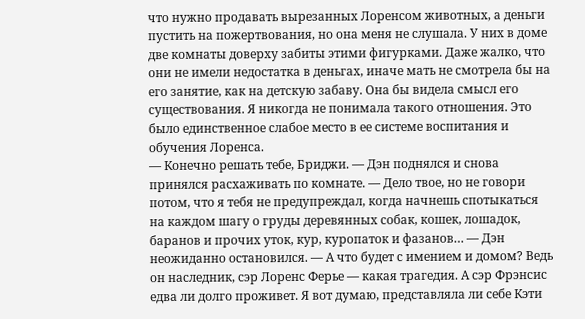что нужно продавать вырезанных Лоренсом животных, а деньги пустить на пожертвования, но она меня не слушала. У них в доме две комнаты доверху забиты этими фигурками. Даже жалко, что они не имели недостатка в деньгах, иначе мать не смотрела бы на его занятие, как на детскую забаву. Она бы видела смысл его существования. Я никогда не понимала такого отношения. Это было единственное слабое место в ее системе воспитания и обучения Лоренса.
— Конечно решать тебе, Бриджи. — Дэн поднялся и снова принялся расхаживать по комнате. — Дело твое, но не говори потом, что я тебя не предупреждал, когда начнешь спотыкаться на каждом шагу о груды деревянных собак, кошек, лошадок, баранов и прочих уток, кур, куропаток и фазанов… — Дэн неожиданно остановился. — А что будет с имением и домом? Ведь он наследник, сэр Лоренс Ферье — какая трагедия. А сэр Фрэнсис едва ли долго проживет. Я вот думаю, представляла ли себе Кэти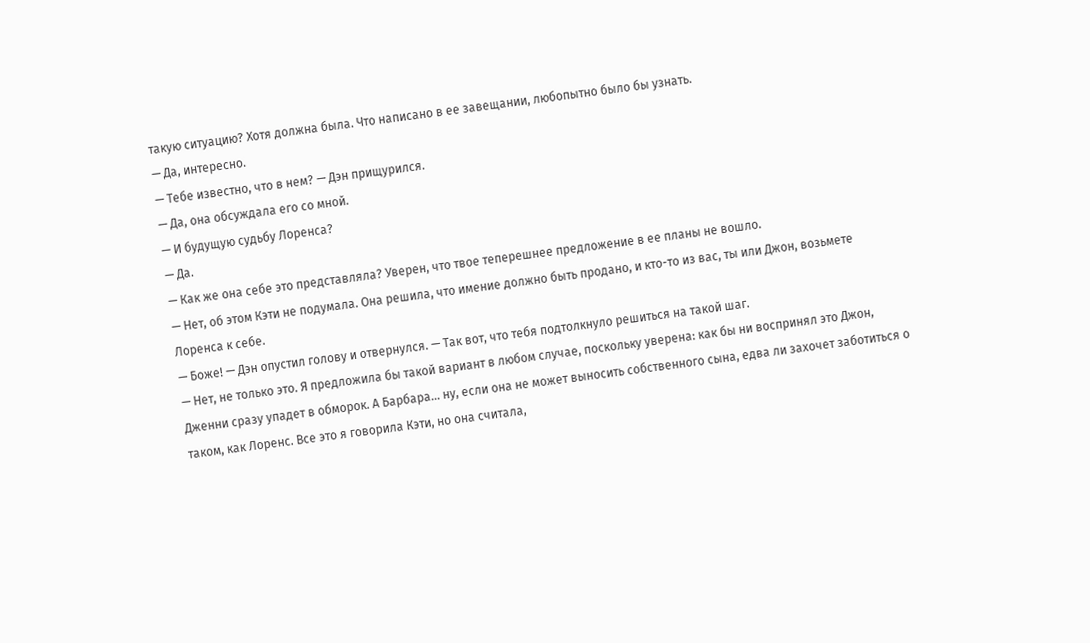такую ситуацию? Хотя должна была. Что написано в ее завещании, любопытно было бы узнать.
— Да, интересно.
— Тебе известно, что в нем? — Дэн прищурился.
— Да, она обсуждала его со мной.
— И будущую судьбу Лоренса?
— Да.
— Как же она себе это представляла? Уверен, что твое теперешнее предложение в ее планы не вошло.
— Нет, об этом Кэти не подумала. Она решила, что имение должно быть продано, и кто-то из вас, ты или Джон, возьмете Лоренса к себе.
— Боже! — Дэн опустил голову и отвернулся. — Так вот, что тебя подтолкнуло решиться на такой шаг.
— Нет, не только это. Я предложила бы такой вариант в любом случае, поскольку уверена: как бы ни воспринял это Джон, Дженни сразу упадет в обморок. А Барбара… ну, если она не может выносить собственного сына, едва ли захочет заботиться о таком, как Лоренс. Все это я говорила Кэти, но она считала,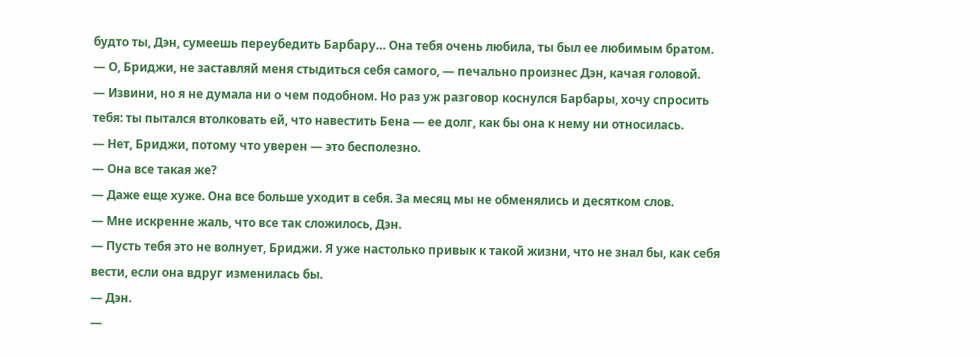будто ты, Дэн, сумеешь переубедить Барбару… Она тебя очень любила, ты был ее любимым братом.
— О, Бриджи, не заставляй меня стыдиться себя самого, — печально произнес Дэн, качая головой.
— Извини, но я не думала ни о чем подобном. Но раз уж разговор коснулся Барбары, хочу спросить тебя: ты пытался втолковать ей, что навестить Бена — ее долг, как бы она к нему ни относилась.
— Нет, Бриджи, потому что уверен — это бесполезно.
— Она все такая же?
— Даже еще хуже. Она все больше уходит в себя. За месяц мы не обменялись и десятком слов.
— Мне искренне жаль, что все так сложилось, Дэн.
— Пусть тебя это не волнует, Бриджи. Я уже настолько привык к такой жизни, что не знал бы, как себя вести, если она вдруг изменилась бы.
— Дэн.
—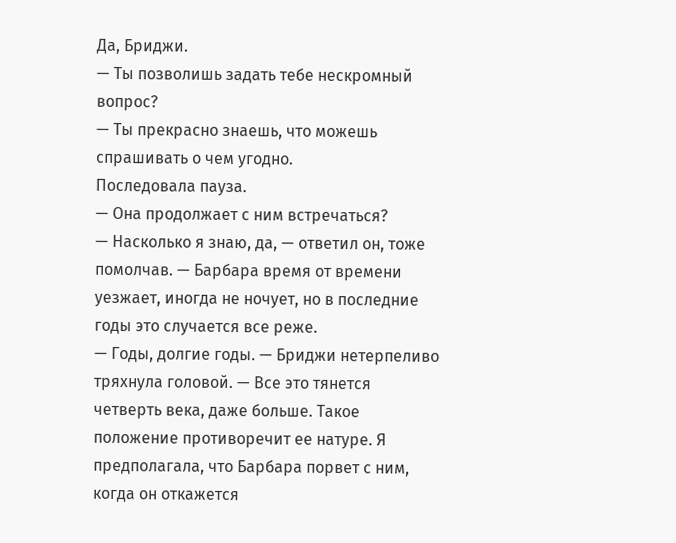Да, Бриджи.
— Ты позволишь задать тебе нескромный вопрос?
— Ты прекрасно знаешь, что можешь спрашивать о чем угодно.
Последовала пауза.
— Она продолжает с ним встречаться?
— Насколько я знаю, да, — ответил он, тоже помолчав. — Барбара время от времени уезжает, иногда не ночует, но в последние годы это случается все реже.
— Годы, долгие годы. — Бриджи нетерпеливо тряхнула головой. — Все это тянется четверть века, даже больше. Такое положение противоречит ее натуре. Я предполагала, что Барбара порвет с ним, когда он откажется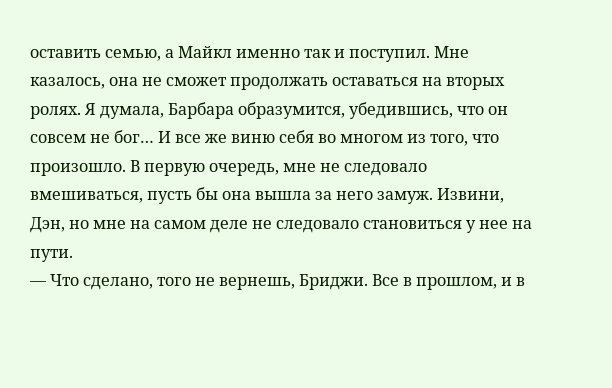оставить семью, а Майкл именно так и поступил. Мне казалось, она не сможет продолжать оставаться на вторых ролях. Я думала, Барбара образумится, убедившись, что он совсем не бог… И все же виню себя во многом из того, что произошло. В первую очередь, мне не следовало вмешиваться, пусть бы она вышла за него замуж. Извини, Дэн, но мне на самом деле не следовало становиться у нее на пути.
— Что сделано, того не вернешь, Бриджи. Все в прошлом, и в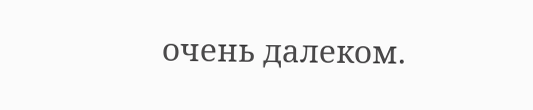очень далеком.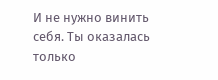И не нужно винить себя. Ты оказалась только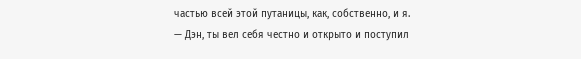частью всей этой путаницы, как, собственно, и я.
— Дэн, ты вел себя честно и открыто и поступил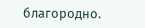благородно.